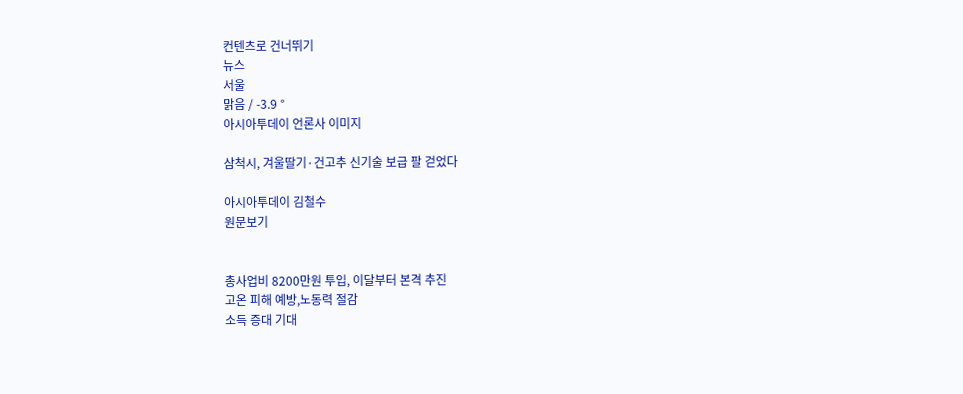컨텐츠로 건너뛰기
뉴스
서울
맑음 / -3.9 °
아시아투데이 언론사 이미지

삼척시, 겨울딸기·건고추 신기술 보급 팔 걷었다

아시아투데이 김철수
원문보기


총사업비 8200만원 투입, 이달부터 본격 추진
고온 피해 예방,노동력 절감
소득 증대 기대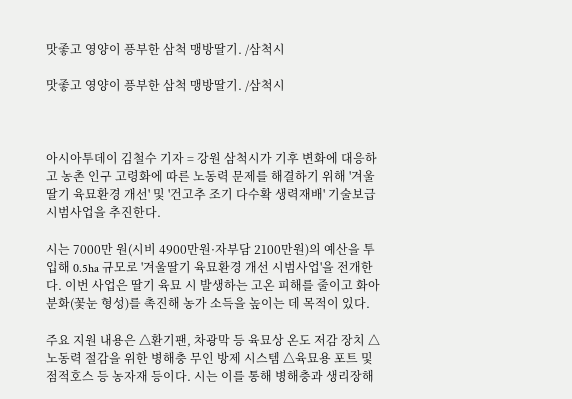맛좋고 영양이 픙부한 삼척 맹방딸기. /삼척시

맛좋고 영양이 픙부한 삼척 맹방딸기. /삼척시



아시아투데이 김철수 기자 = 강원 삼척시가 기후 변화에 대응하고 농촌 인구 고령화에 따른 노동력 문제를 해결하기 위해 '겨울딸기 육묘환경 개선' 및 '건고추 조기 다수확 생력재배' 기술보급 시범사업을 추진한다.

시는 7000만 원(시비 4900만원·자부담 2100만원)의 예산을 투입해 0.5ha 규모로 '겨울딸기 육묘환경 개선 시범사업'을 전개한다. 이번 사업은 딸기 육묘 시 발생하는 고온 피해를 줄이고 화아분화(꽃눈 형성)를 촉진해 농가 소득을 높이는 데 목적이 있다.

주요 지원 내용은 △환기팬, 차광막 등 육묘상 온도 저감 장치 △노동력 절감을 위한 병해충 무인 방제 시스템 △육묘용 포트 및 점적호스 등 농자재 등이다. 시는 이를 통해 병해충과 생리장해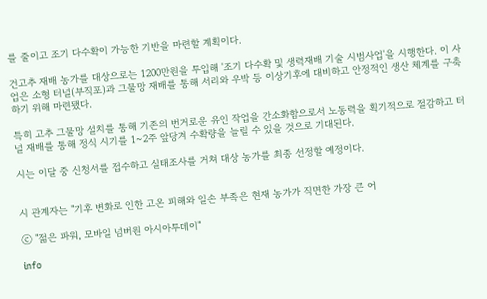를 줄이고 조기 다수확이 가능한 기반을 마련할 계획이다.

건고추 재배 농가를 대상으로는 1200만원을 투입해 '조기 다수확 및 생력재배 기술 시범사업'을 시행한다. 이 사업은 소형 터널(부직포)과 그물망 재배를 통해 서리와 우박 등 이상기후에 대비하고 안정적인 생산 체계를 구축하기 위해 마련됐다.

특히 고추 그물망 설치를 통해 기존의 번거로운 유인 작업을 간소화함으로서 노동력을 획기적으로 절감하고 터널 재배를 통해 정식 시기를 1~2주 앞당겨 수확량을 늘릴 수 있을 것으로 기대된다.

시는 이달 중 신청서를 접수하고 실태조사를 거쳐 대상 농가를 최종 선정할 예정이다.


시 관계자는 "기후 변화로 인한 고온 피해와 일손 부족은 현재 농가가 직면한 가장 큰 어

ⓒ "젊은 파워, 모바일 넘버원 아시아투데이"

info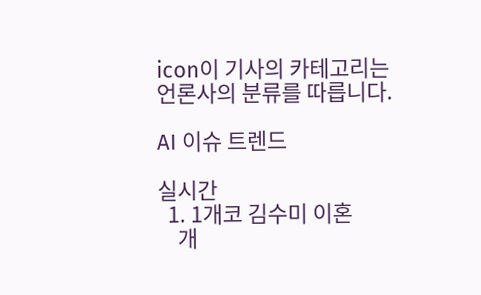icon이 기사의 카테고리는 언론사의 분류를 따릅니다.

AI 이슈 트렌드

실시간
  1. 1개코 김수미 이혼
    개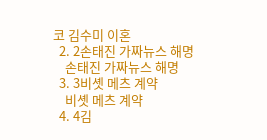코 김수미 이혼
  2. 2손태진 가짜뉴스 해명
    손태진 가짜뉴스 해명
  3. 3비솃 메츠 계약
    비솃 메츠 계약
  4. 4김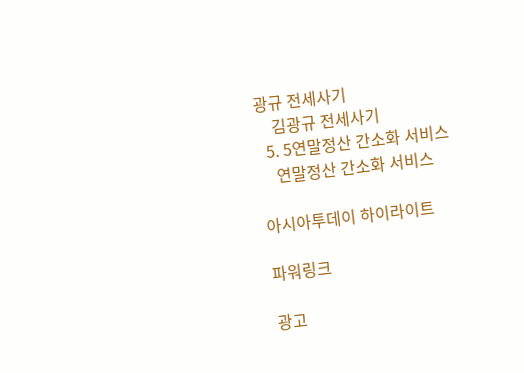광규 전세사기
    김광규 전세사기
  5. 5연말정산 간소화 서비스
    연말정산 간소화 서비스

아시아투데이 하이라이트

파워링크

광고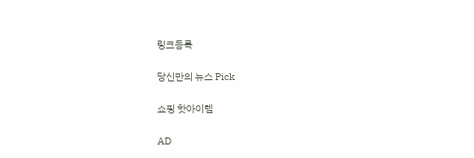링크등록

당신만의 뉴스 Pick

쇼핑 핫아이템

AD